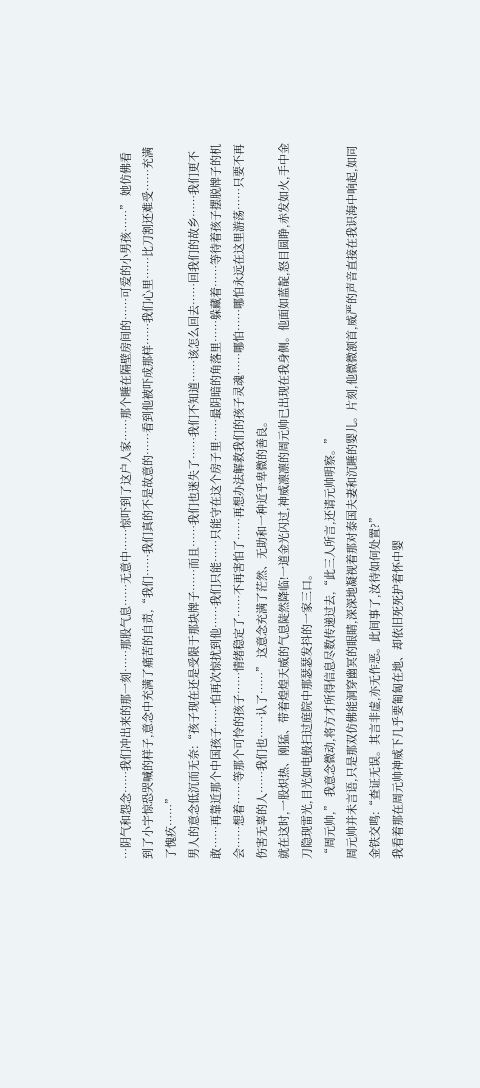…阴气和怨念……我们冲出来的那一刻……那股气息……无意中……惊吓到了这户人家……那个睡在隔壁房间的……可爱的小男孩……” 她仿佛看到了小宇惊恐哭喊的样子,意念中充满了痛苦的自责,“我们……我们真的不是故意的……看到他被吓成那样……我们心里……比刀割还难受……充满了愧疚……”
男人的意念低沉而无奈:“孩子现在还是受限于那块牌子……而且……我们也迷失了……我们不知道……该怎么回去……回我们的故乡……我们更不敢……再靠近那个中国孩子……怕再次惊扰到他……我们只能……只能守在这个房子里……最阴暗的角落里……躲藏着……等待着孩子摆脱牌子的机会……想着……等那个可怜的孩子……情绪稳定了……不再害怕了……再想办法解救我们的孩子灵魂……哪怕……哪怕永远在这里游荡……只要不再伤害无辜的人……我们也……认了……” 这意念充满了茫然、无助和一种近乎卑微的善良。
就在这时,一股炽热、刚猛、带着煌煌天威的气息陡然降临!一道金光闪过,神威凛凛的周元帅已出现在我身侧。他面如蓝靛,怒目圆睁,赤发如火,手中金刀隐现雷光,目光如电般扫过庭院中那瑟瑟发抖的一家三口。
“周元帅,” 我意念微动,将方才所得信息尽数传递过去,“此三人所言,还请元帅明察。”
周元帅并未言语,只是那双仿佛能洞穿幽冥的眼睛,深深地凝视着那对泰国夫妻和沉睡的婴儿。片刻,他微微颔首,威严的声音直接在我识海中响起,如同金铁交鸣:“查证无误。其言非虚,亦无作恶。此间事了,汝待如何处置?”
我看着那在周元帅神威下几乎要匍匐在地、却依旧死死护着怀中婴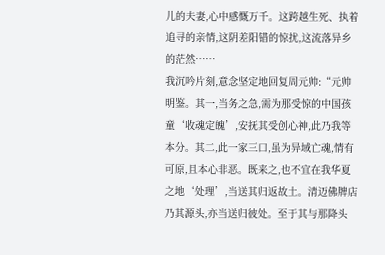儿的夫妻,心中感慨万千。这跨越生死、执着追寻的亲情,这阴差阳错的惊扰,这流落异乡的茫然……
我沉吟片刻,意念坚定地回复周元帅:“元帅明鉴。其一,当务之急,需为那受惊的中国孩童‘收魂定魄’,安抚其受创心神,此乃我等本分。其二,此一家三口,虽为异域亡魂,情有可原,且本心非恶。既来之,也不宜在我华夏之地‘处理’,当送其归返故土。清迈佛牌店乃其源头,亦当送归彼处。至于其与那降头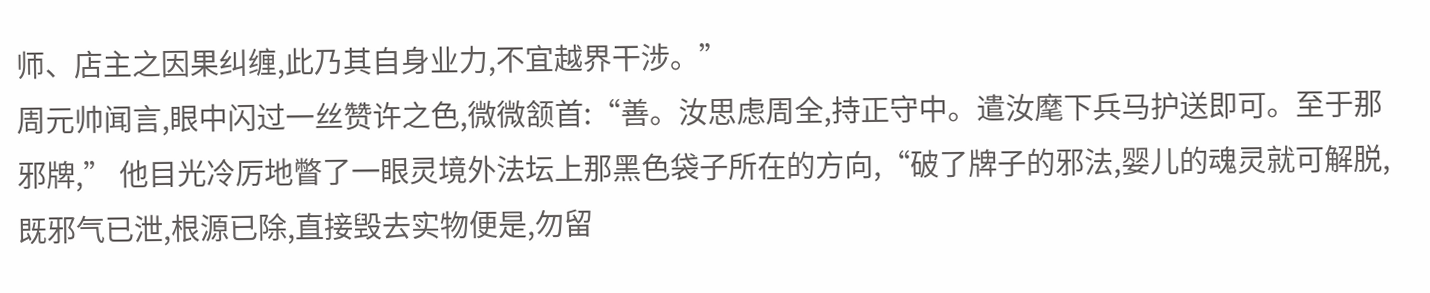师、店主之因果纠缠,此乃其自身业力,不宜越界干涉。”
周元帅闻言,眼中闪过一丝赞许之色,微微颔首:“善。汝思虑周全,持正守中。遣汝麾下兵马护送即可。至于那邪牌,” 他目光冷厉地瞥了一眼灵境外法坛上那黑色袋子所在的方向,“破了牌子的邪法,婴儿的魂灵就可解脱,既邪气已泄,根源已除,直接毁去实物便是,勿留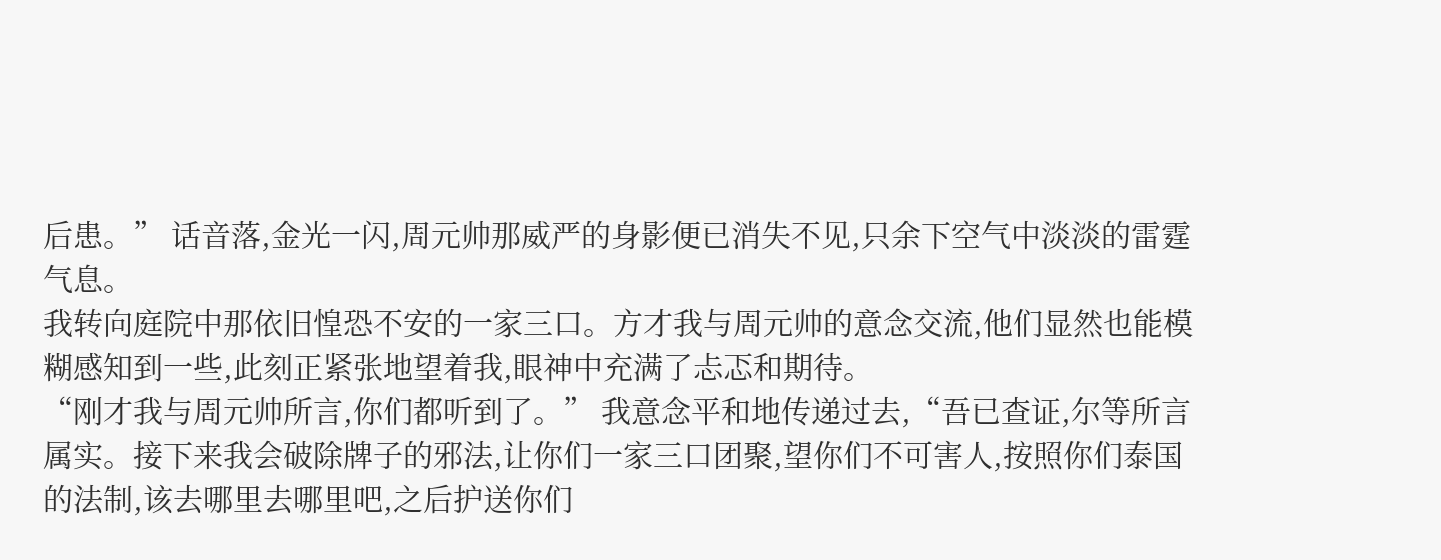后患。” 话音落,金光一闪,周元帅那威严的身影便已消失不见,只余下空气中淡淡的雷霆气息。
我转向庭院中那依旧惶恐不安的一家三口。方才我与周元帅的意念交流,他们显然也能模糊感知到一些,此刻正紧张地望着我,眼神中充满了忐忑和期待。
“刚才我与周元帅所言,你们都听到了。” 我意念平和地传递过去,“吾已查证,尔等所言属实。接下来我会破除牌子的邪法,让你们一家三口团聚,望你们不可害人,按照你们泰国的法制,该去哪里去哪里吧,之后护送你们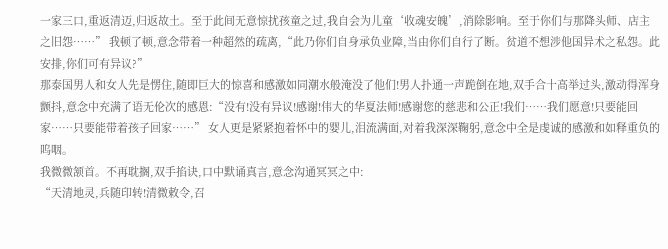一家三口,重返清迈,归返故土。至于此间无意惊扰孩童之过,我自会为儿童‘收魂安魄’,消除影响。至于你们与那降头师、店主之旧怨……” 我顿了顿,意念带着一种超然的疏离,“此乃你们自身承负业障,当由你们自行了断。贫道不想涉他国异术之私怨。此安排,你们可有异议?”
那泰国男人和女人先是愣住,随即巨大的惊喜和感激如同潮水般淹没了他们!男人扑通一声跪倒在地,双手合十高举过头,激动得浑身颤抖,意念中充满了语无伦次的感恩:“没有!没有异议!感谢!伟大的华夏法师!感谢您的慈悲和公正!我们……我们愿意!只要能回家……只要能带着孩子回家……” 女人更是紧紧抱着怀中的婴儿,泪流满面,对着我深深鞠躬,意念中全是虔诚的感激和如释重负的呜咽。
我微微颔首。不再耽搁,双手掐诀,口中默诵真言,意念沟通冥冥之中:
“天清地灵,兵随印转!清微敕令,召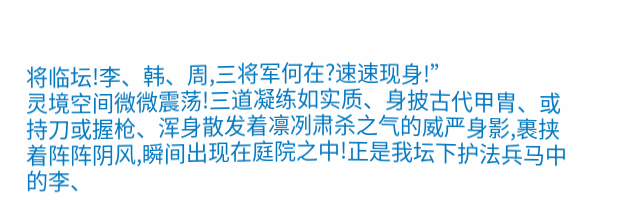将临坛!李、韩、周,三将军何在?速速现身!”
灵境空间微微震荡!三道凝练如实质、身披古代甲胄、或持刀或握枪、浑身散发着凛冽肃杀之气的威严身影,裹挟着阵阵阴风,瞬间出现在庭院之中!正是我坛下护法兵马中的李、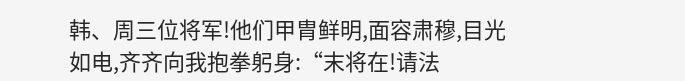韩、周三位将军!他们甲胄鲜明,面容肃穆,目光如电,齐齐向我抱拳躬身:“末将在!请法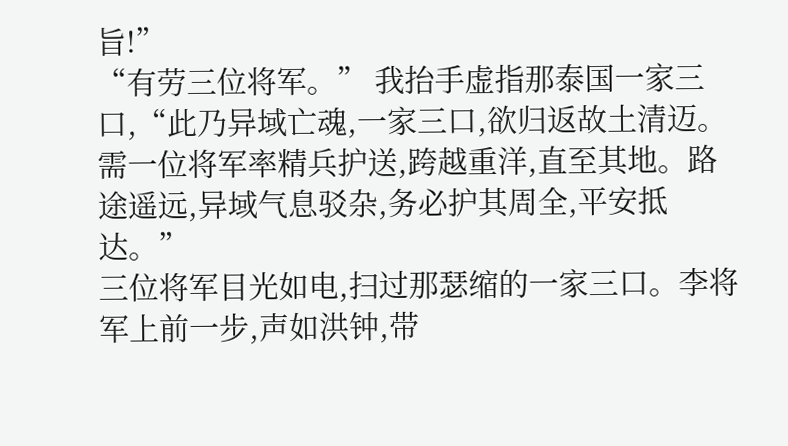旨!”
“有劳三位将军。” 我抬手虚指那泰国一家三口,“此乃异域亡魂,一家三口,欲归返故土清迈。需一位将军率精兵护送,跨越重洋,直至其地。路途遥远,异域气息驳杂,务必护其周全,平安抵达。”
三位将军目光如电,扫过那瑟缩的一家三口。李将军上前一步,声如洪钟,带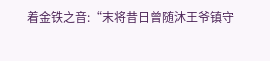着金铁之音:“末将昔日曾随沐王爷镇守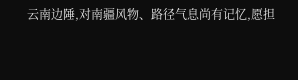云南边陲,对南疆风物、路径气息尚有记忆,愿担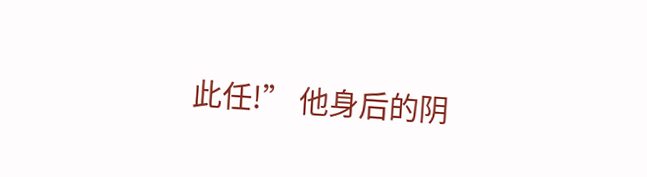此任!” 他身后的阴